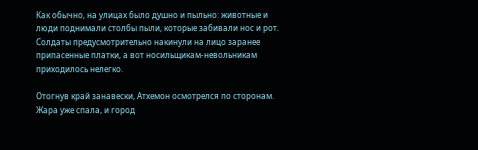Как обычно, на улицах было душно и пыльно: животные и люди поднимали столбы пыли, которые забивали нос и рот. Солдаты предусмотрительно накинули на лицо заранее припасенные платки, а вот носильщикам-невольникам приходилось нелегко.

Отогнув край занавески, Атхемон осмотрелся по сторонам. Жара уже спала, и город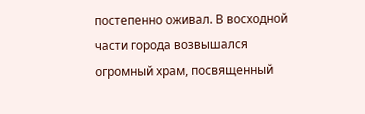постепенно оживал. В восходной части города возвышался огромный храм, посвященный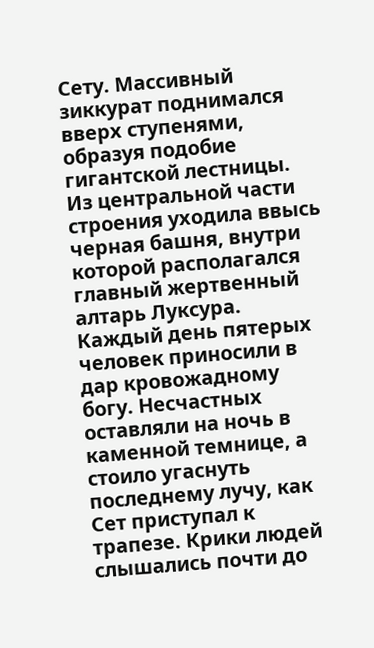Сету. Массивный зиккурат поднимался вверх ступенями, образуя подобие гигантской лестницы. Из центральной части строения уходила ввысь черная башня, внутри которой располагался главный жертвенный алтарь Луксура. Каждый день пятерых человек приносили в дар кровожадному богу. Несчастных оставляли на ночь в каменной темнице, а стоило угаснуть последнему лучу, как Сет приступал к трапезе. Крики людей слышались почти до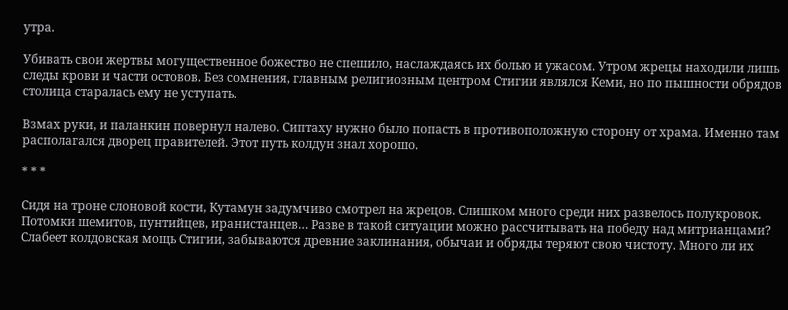утра.

Убивать свои жертвы могущественное божество не спешило, наслаждаясь их болью и ужасом. Утром жрецы находили лишь следы крови и части остовов. Без сомнения, главным религиозным центром Стигии являлся Кеми, но по пышности обрядов столица старалась ему не уступать.

Взмах руки, и паланкин повернул налево. Сиптаху нужно было попасть в противоположную сторону от храма. Именно там располагался дворец правителей. Этот путь колдун знал хорошо.

* * *

Сидя на троне слоновой кости, Кутамун задумчиво смотрел на жрецов. Слишком много среди них развелось полукровок. Потомки шемитов, пунтийцев, иранистанцев… Разве в такой ситуации можно рассчитывать на победу над митрианцами? Слабеет колдовская мощь Стигии, забываются древние заклинания, обычаи и обряды теряют свою чистоту. Много ли их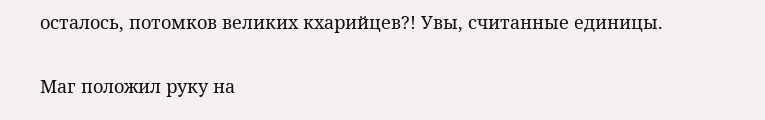осталось, потомков великих кхарийцев?! Увы, считанные единицы.

Маг положил руку на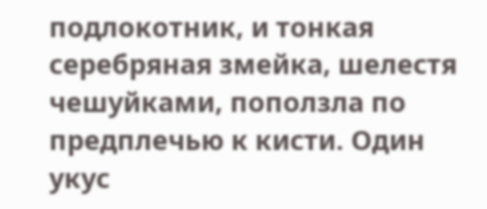подлокотник, и тонкая серебряная змейка, шелестя чешуйками, поползла по предплечью к кисти. Один укус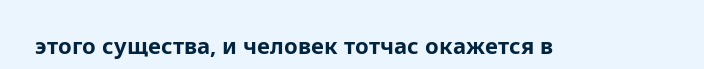этого существа, и человек тотчас окажется в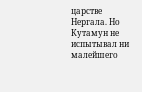царстве Нергала. Но Кутамун не испытывал ни малейшего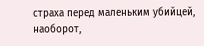страха перед маленьким убийцей, наоборот,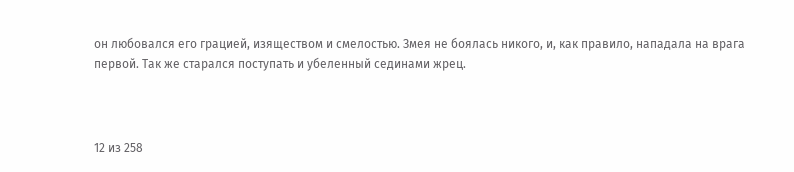он любовался его грацией, изяществом и смелостью. Змея не боялась никого, и, как правило, нападала на врага первой. Так же старался поступать и убеленный сединами жрец.



12 из 258